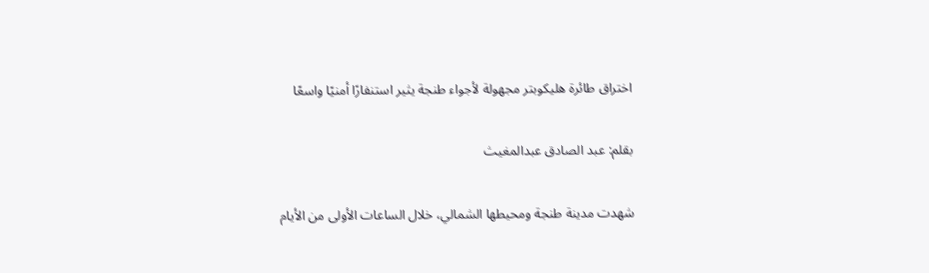اختراق طائرة هليكوبتر مجهولة لأجواء طنجة يثير استنفارًا أمنيًا واسعًا

بقلم: عبد الصادق عبدالمغيث

شهدت مدينة طنجة ومحيطها الشمالي، خلال الساعات الأولى من الأيام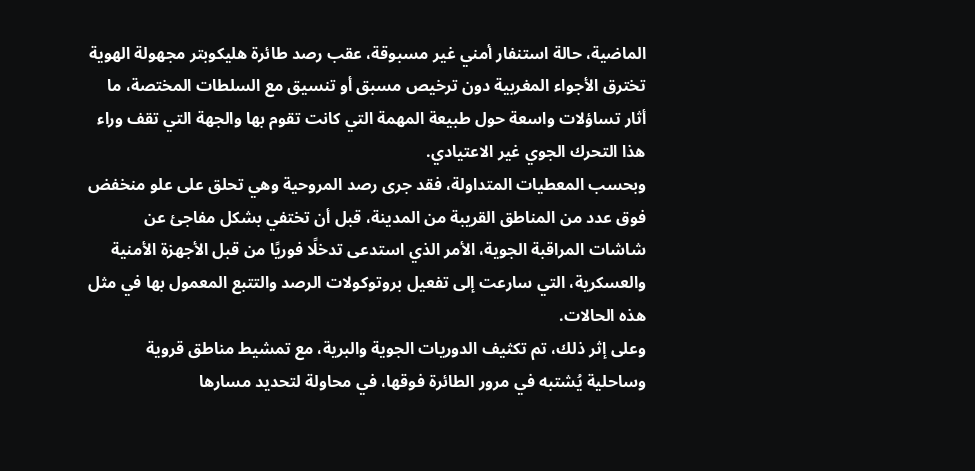الماضية، حالة استنفار أمني غير مسبوقة، عقب رصد طائرة هليكوبتر مجهولة الهوية تخترق الأجواء المغربية دون ترخيص مسبق أو تنسيق مع السلطات المختصة، ما أثار تساؤلات واسعة حول طبيعة المهمة التي كانت تقوم بها والجهة التي تقف وراء هذا التحرك الجوي غير الاعتيادي.
وبحسب المعطيات المتداولة، فقد جرى رصد المروحية وهي تحلق على علو منخفض فوق عدد من المناطق القريبة من المدينة، قبل أن تختفي بشكل مفاجئ عن شاشات المراقبة الجوية، الأمر الذي استدعى تدخلًا فوريًا من قبل الأجهزة الأمنية والعسكرية، التي سارعت إلى تفعيل بروتوكولات الرصد والتتبع المعمول بها في مثل هذه الحالات.
وعلى إثر ذلك، تم تكثيف الدوريات الجوية والبرية، مع تمشيط مناطق قروية وساحلية يُشتبه في مرور الطائرة فوقها، في محاولة لتحديد مسارها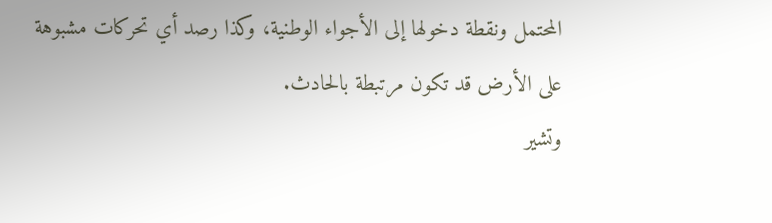المحتمل ونقطة دخولها إلى الأجواء الوطنية، وكذا رصد أي تحركات مشبوهة على الأرض قد تكون مرتبطة بالحادث.
وتشير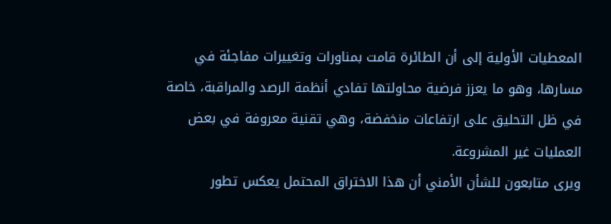المعطيات الأولية إلى أن الطائرة قامت بمناورات وتغييرات مفاجئة في مسارها، وهو ما يعزز فرضية محاولتها تفادي أنظمة الرصد والمراقبة، خاصة في ظل التحليق على ارتفاعات منخفضة، وهي تقنية معروفة في بعض العمليات غير المشروعة.
ويرى متابعون للشأن الأمني أن هذا الاختراق المحتمل يعكس تطور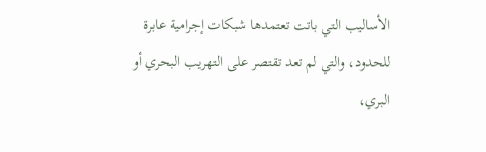الأساليب التي باتت تعتمدها شبكات إجرامية عابرة للحدود، والتي لم تعد تقتصر على التهريب البحري أو البري،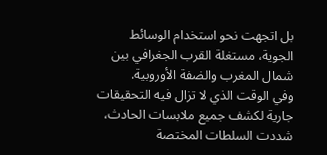بل اتجهت نحو استخدام الوسائط الجوية، مستغلة القرب الجغرافي بين شمال المغرب والضفة الأوروبية.
وفي الوقت الذي لا تزال فيه التحقيقات جارية لكشف جميع ملابسات الحادث، شددت السلطات المختصة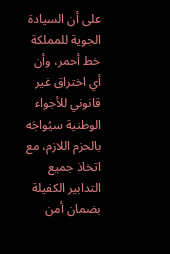على أن السيادة الجوية للمملكة خط أحمر، وأن أي اختراق غير قانوني للأجواء الوطنية سيُواجَه بالحزم اللازم، مع اتخاذ جميع التدابير الكفيلة بضمان أمن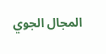المجال الجوي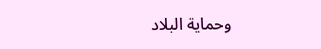وحماية البلاد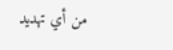من أي تهديد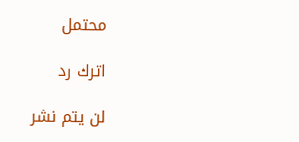محتمل

اترك رد

لن يتم نشر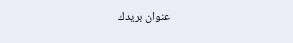عنوان بريدك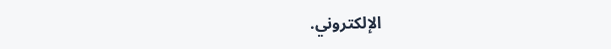الإلكتروني.